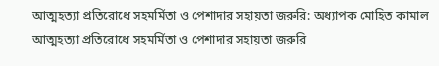আত্মহত্যা প্রতিরোধে সহমর্মিতা ও পেশাদার সহায়তা জরুরি: অধ্যাপক মোহিত কামাল
আত্মহত্যা প্রতিরোধে সহমর্মিতা ও পেশাদার সহায়তা জরুরি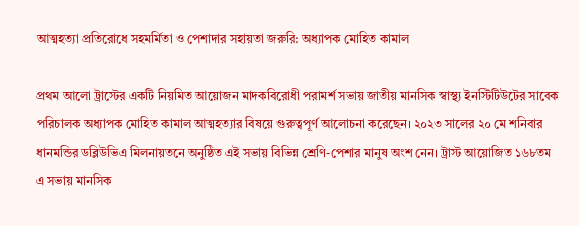আত্মহত্যা প্রতিরোধে সহমর্মিতা ও পেশাদার সহায়তা জরুরি: অধ্যাপক মোহিত কামাল

প্রথম আলো ট্রাস্টের একটি নিয়মিত আয়োজন মাদকবিরোধী পরামর্শ সভায় জাতীয় মানসিক স্বাস্থ্য ইনস্টিটিউটের সাবেক পরিচালক অধ্যাপক মোহিত কামাল আত্মহত্যার বিষয়ে গুরুত্বপূর্ণ আলোচনা করেছেন। ২০২৩ সালের ২০ মে শনিবার ধানমন্ডির ডব্লিউভিএ মিলনায়তনে অনুষ্ঠিত এই সভায় বিভিন্ন শ্রেণি-পেশার মানুষ অংশ নেন। ট্রাস্ট আয়োজিত ১৬৮তম এ সভায় মানসিক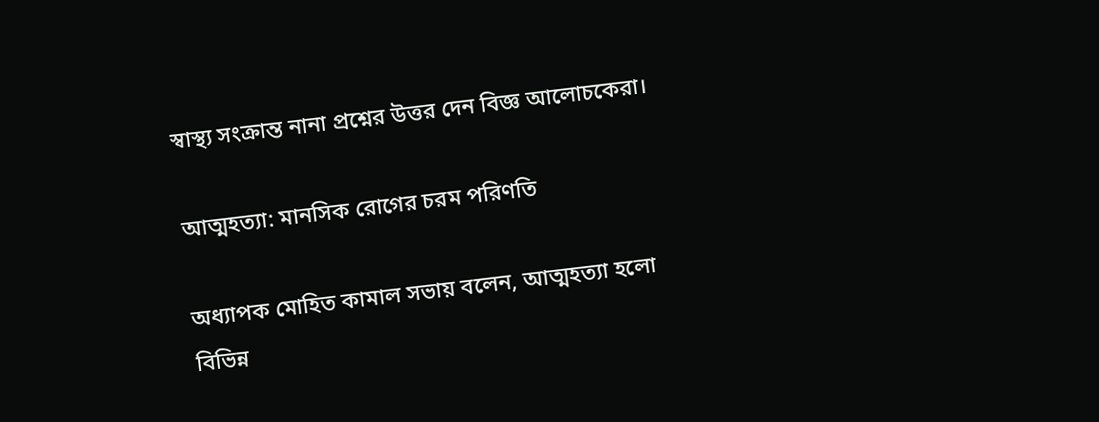স্বাস্থ্য সংক্রান্ত নানা প্রশ্নের উত্তর দেন বিজ্ঞ আলোচকেরা।

আত্মহত্যা: মানসিক রোগের চরম পরিণতি

অধ্যাপক মোহিত কামাল সভায় বলেন, আত্মহত্যা হলো বিভিন্ন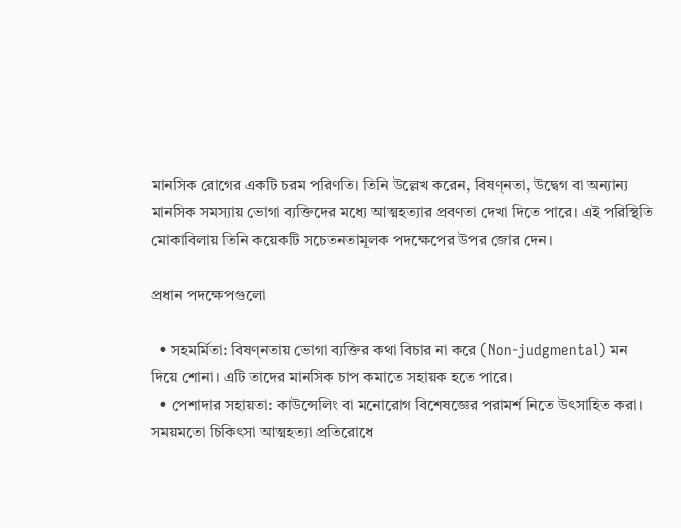মানসিক রোগের একটি চরম পরিণতি। তিনি উল্লেখ করেন, বিষণ্নতা, উদ্বেগ বা অন্যান্য মানসিক সমস্যায় ভোগা ব্যক্তিদের মধ্যে আত্মহত্যার প্রবণতা দেখা দিতে পারে। এই পরিস্থিতি মোকাবিলায় তিনি কয়েকটি সচেতনতামূলক পদক্ষেপের উপর জোর দেন।

প্রধান পদক্ষেপগুলো

  • সহমর্মিতা: বিষণ্নতায় ভোগা ব্যক্তির কথা বিচার না করে (Non-judgmental) মন দিয়ে শোনা। এটি তাদের মানসিক চাপ কমাতে সহায়ক হতে পারে।
  • পেশাদার সহায়তা: কাউন্সেলিং বা মনোরোগ বিশেষজ্ঞের পরামর্শ নিতে উৎসাহিত করা। সময়মতো চিকিৎসা আত্মহত্যা প্রতিরোধে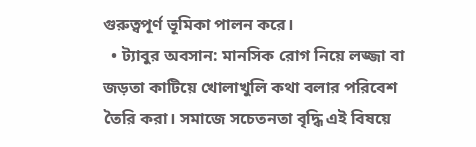গুরুত্বপূর্ণ ভূমিকা পালন করে।
  • ট্যাবুর অবসান: মানসিক রোগ নিয়ে লজ্জা বা জড়তা কাটিয়ে খোলাখুলি কথা বলার পরিবেশ তৈরি করা। সমাজে সচেতনতা বৃদ্ধি এই বিষয়ে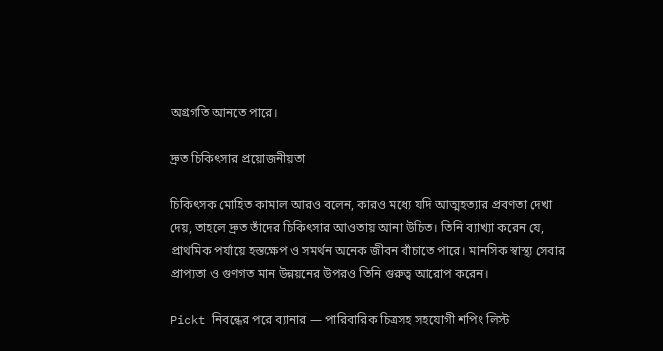অগ্রগতি আনতে পারে।

দ্রুত চিকিৎসার প্রয়োজনীয়তা

চিকিৎসক মোহিত কামাল আরও বলেন, কারও মধ্যে যদি আত্মহত্যার প্রবণতা দেখা দেয়, তাহলে দ্রুত তাঁদের চিকিৎসার আওতায় আনা উচিত। তিনি ব্যাখ্যা করেন যে, প্রাথমিক পর্যায়ে হস্তক্ষেপ ও সমর্থন অনেক জীবন বাঁচাতে পারে। মানসিক স্বাস্থ্য সেবার প্রাপ্যতা ও গুণগত মান উন্নয়নের উপরও তিনি গুরুত্ব আরোপ করেন।

Pickt নিবন্ধের পরে ব্যানার — পারিবারিক চিত্রসহ সহযোগী শপিং লিস্ট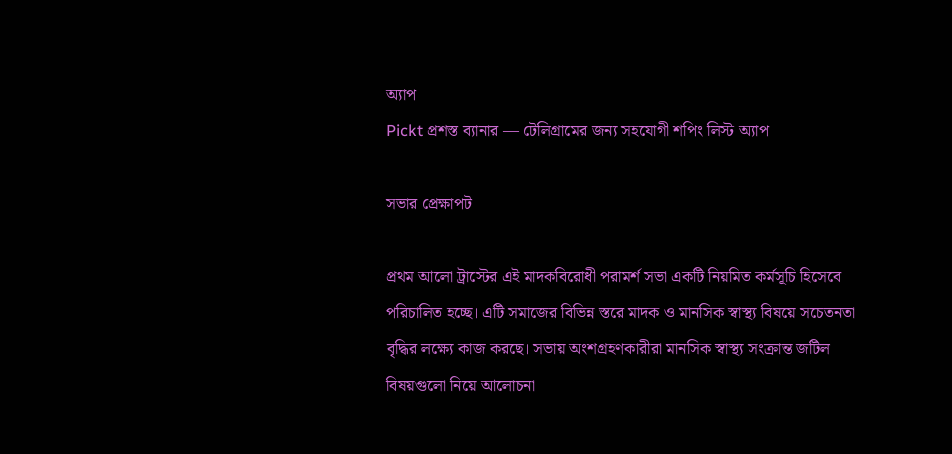অ্যাপ
Pickt প্রশস্ত ব্যানার — টেলিগ্রামের জন্য সহযোগী শপিং লিস্ট অ্যাপ

সভার প্রেক্ষাপট

প্রথম আলো ট্রাস্টের এই মাদকবিরোধী পরামর্শ সভা একটি নিয়মিত কর্মসূচি হিসেবে পরিচালিত হচ্ছে। এটি সমাজের বিভিন্ন স্তরে মাদক ও মানসিক স্বাস্থ্য বিষয়ে সচেতনতা বৃদ্ধির লক্ষ্যে কাজ করছে। সভায় অংশগ্রহণকারীরা মানসিক স্বাস্থ্য সংক্রান্ত জটিল বিষয়গুলো নিয়ে আলোচনা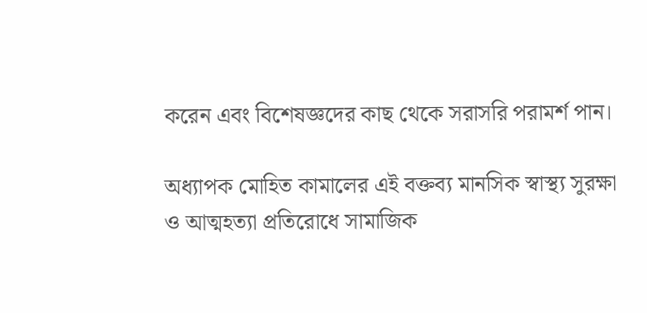করেন এবং বিশেষজ্ঞদের কাছ থেকে সরাসরি পরামর্শ পান।

অধ্যাপক মোহিত কামালের এই বক্তব্য মানসিক স্বাস্থ্য সুরক্ষা ও আত্মহত্যা প্রতিরোধে সামাজিক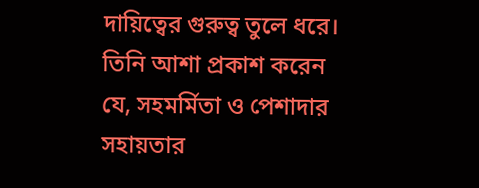দায়িত্বের গুরুত্ব তুলে ধরে। তিনি আশা প্রকাশ করেন যে, সহমর্মিতা ও পেশাদার সহায়তার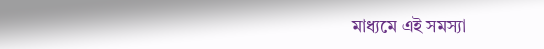মাধ্যমে এই সমস্যা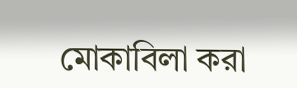মোকাবিলা করা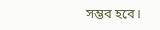সম্ভব হবে।